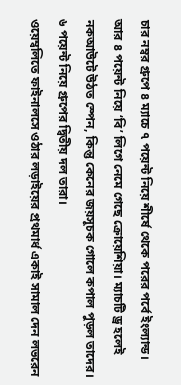চার নম্বর গ্রুপে ৪ ম্যাচে ৭ পয়েন্ট নিয়ে শীর্ষে থেকে পরের পর্বে ইংল্যান্ড। আর ৪ পয়েন্ট নিয়ে ‘বি’ লিগে নেমে গেছে ক্রোয়েশিয়া। ম্যাচটি ড্র হলেই নকআউটে উঠত স্পেন, কিন্তু কেনের জয়সূচক গোলে কপাল পুড়ল তাদের। ৬ পয়েন্ট নিয়ে গ্রুপের দ্বিতীয় দল তারা।
ওয়েম্বলিতে ফাইনালসে ওঠার লড়াইয়ের প্রথমার্ধ একাই সামাল দেন লভরেন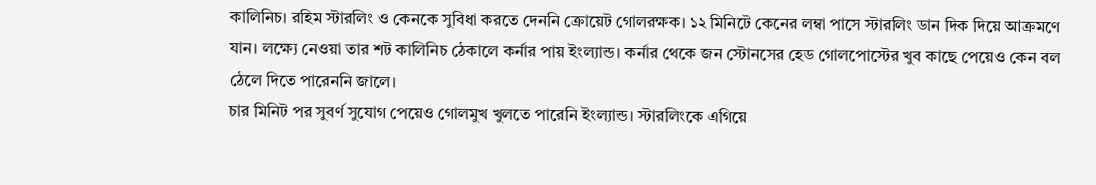কালিনিচ। রহিম স্টারলিং ও কেনকে সুবিধা করতে দেননি ক্রোয়েট গোলরক্ষক। ১২ মিনিটে কেনের লম্বা পাসে স্টারলিং ডান দিক দিয়ে আক্রমণে যান। লক্ষ্যে নেওয়া তার শট কালিনিচ ঠেকালে কর্নার পায় ইংল্যান্ড। কর্নার থেকে জন স্টোনসের হেড গোলপোস্টের খুব কাছে পেয়েও কেন বল ঠেলে দিতে পারেননি জালে।
চার মিনিট পর সুবর্ণ সুযোগ পেয়েও গোলমুখ খুলতে পারেনি ইংল্যান্ড। স্টারলিংকে এগিয়ে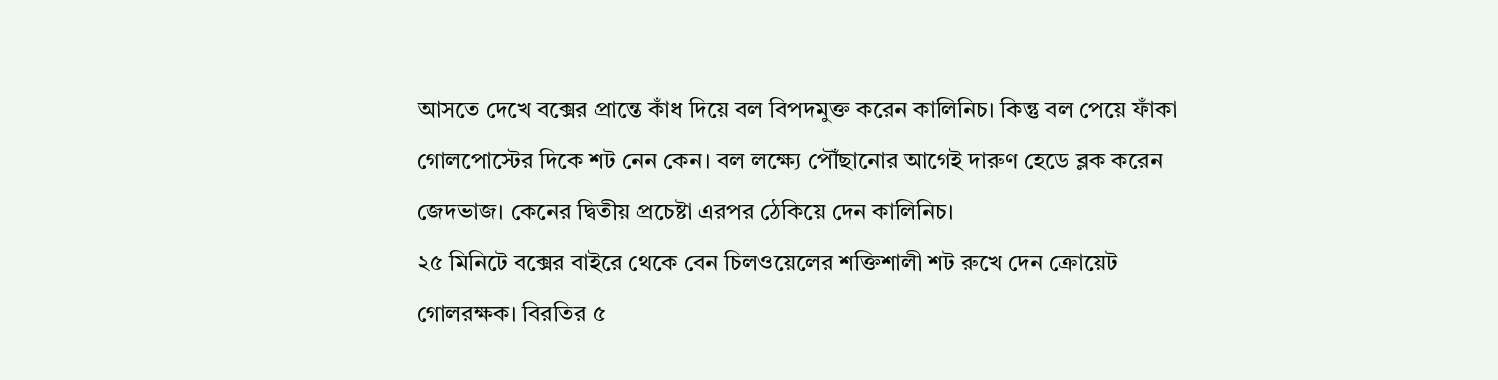আসতে দেখে বক্সের প্রান্তে কাঁধ দিয়ে বল বিপদমুক্ত করেন কালিনিচ। কিন্তু বল পেয়ে ফাঁকা গোলপোস্টের দিকে শট নেন কেন। বল লক্ষ্যে পৌঁছানোর আগেই দারুণ হেডে ব্লক করেন জেদভাজ। কেনের দ্বিতীয় প্রচেষ্টা এরপর ঠেকিয়ে দেন কালিনিচ।
২৫ মিনিটে বক্সের বাইরে থেকে বেন চিলওয়েলের শক্তিশালী শট রুখে দেন ক্রোয়েট গোলরক্ষক। বিরতির ৫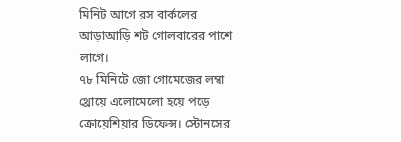মিনিট আগে রস বার্কলের আড়াআড়ি শট গোলবারের পাশে লাগে।
৭৮ মিনিটে জো গোমেজের লম্বা থ্রোয়ে এলোমেলো হয়ে পড়ে ক্রোয়েশিয়ার ডিফেন্স। স্টোনসের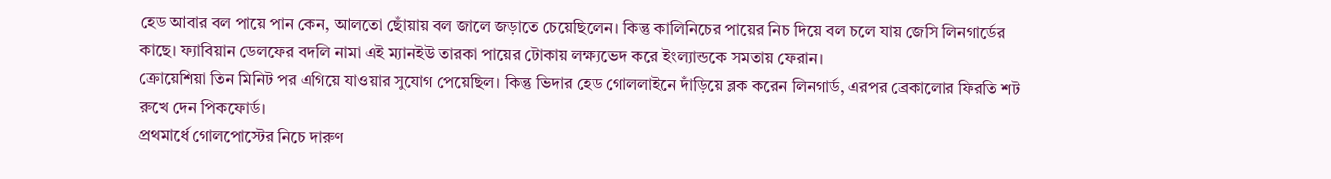হেড আবার বল পায়ে পান কেন, আলতো ছোঁয়ায় বল জালে জড়াতে চেয়েছিলেন। কিন্তু কালিনিচের পায়ের নিচ দিয়ে বল চলে যায় জেসি লিনগার্ডের কাছে। ফ্যাবিয়ান ডেলফের বদলি নামা এই ম্যানইউ তারকা পায়ের টোকায় লক্ষ্যভেদ করে ইংল্যান্ডকে সমতায় ফেরান।
ক্রোয়েশিয়া তিন মিনিট পর এগিয়ে যাওয়ার সুযোগ পেয়েছিল। কিন্তু ভিদার হেড গোললাইনে দাঁড়িয়ে ব্লক করেন লিনগার্ড, এরপর ব্রেকালোর ফিরতি শট রুখে দেন পিকফোর্ড।
প্রথমার্ধে গোলপোস্টের নিচে দারুণ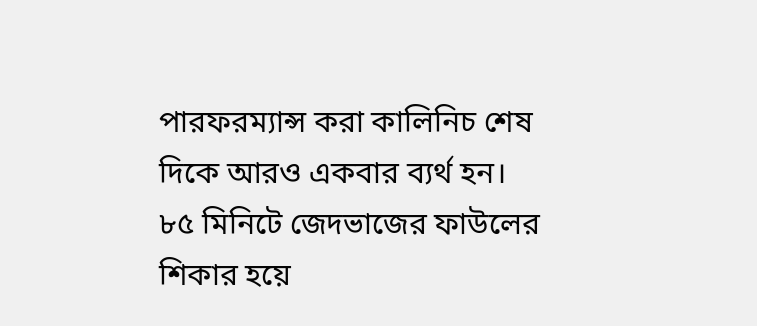পারফরম্যান্স করা কালিনিচ শেষ দিকে আরও একবার ব্যর্থ হন। ৮৫ মিনিটে জেদভাজের ফাউলের শিকার হয়ে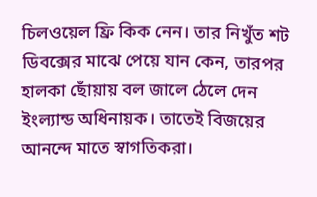চিলওয়েল ফ্রি কিক নেন। তার নিখুঁত শট ডিবক্সের মাঝে পেয়ে যান কেন, তারপর হালকা ছোঁয়ায় বল জালে ঠেলে দেন ইংল্যান্ড অধিনায়ক। তাতেই বিজয়ের আনন্দে মাতে স্বাগতিকরা।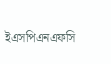ইএসপিএনএফসি